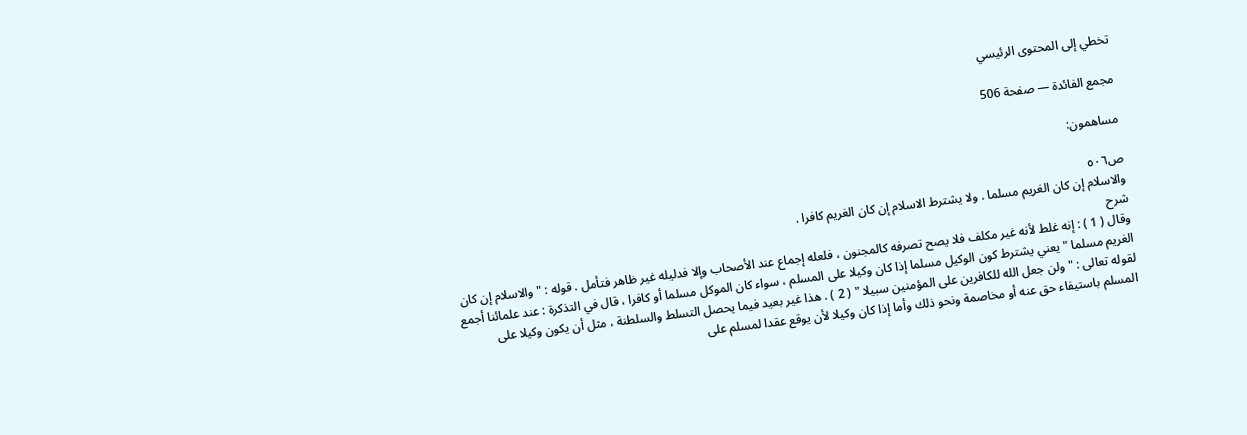تخطي إلى المحتوى الرئيسي

مجمع الفائدة — صفحة 506

مساهمون:

ص٥٠٦
والاسلام إن كان الغريم مسلما . ولا يشترط الاسلام إن كان الغريم كافرا .
شرح
وقال ( 1 ) : إنه غلط لأنه غير مكلف فلا يصح تصرفه كالمجنون ، فلعله إجماع عند الأصحاب وإلا فدليله غير ظاهر فتأمل . قوله : " والاسلام إن كان الغريم مسلما " يعني يشترط كون الوكيل مسلما إذا كان وكيلا على المسلم ، سواء كان الموكل مسلما أو كافرا ، قال في التذكرة : عند علمائنا أجمع لقوله تعالى : " ولن جعل الله للكافرين على المؤمنين سبيلا " ( 2 ) . هذا غير بعيد فيما يحصل التسلط والسلطنة ، مثل أن يكون وكيلا على المسلم باستيفاء حق عنه أو مخاصمة ونحو ذلك وأما إذا كان وكيلا لأن يوقع عقدا لمسلم على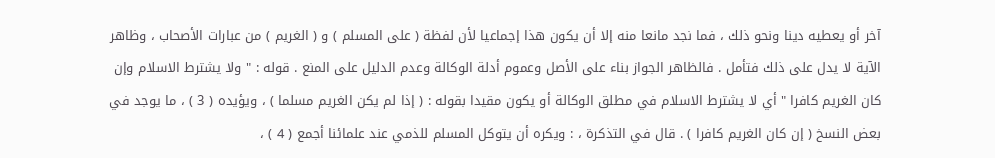آخر أو يعطيه دينا ونحو ذلك ، فما نجد مانعا منه إلا أن يكون هذا إجماعيا لأن لفظة ( على المسلم ) و ( الغريم ) من عبارات الأصحاب ، وظاهر الآية لا يدل على ذلك فتأمل . فالظاهر الجواز بناء على الأصل وعموم أدلة الوكالة وعدم الدليل على المنع . قوله : " ولا يشترط الاسلام وإن كان الغريم كافرا " أي لا يشترط الاسلام في مطلق الوكالة أو يكون مقيدا بقوله : ( إذا لم يكن الغريم مسلما ) ، ويؤيده ( 3 ) ، ما يوجد في بعض النسخ ( إن كان الغريم كافرا ) . قال في التذكرة ، : ويكره أن يتوكل المسلم للذمي عند علمائنا أجمع ( 4 ) ،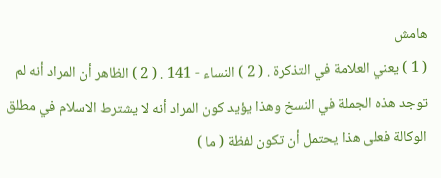هامش
( 1 ) يعني العلامة في التذكرة . ( 2 ) النساء - 141 . ( 2 ) الظاهر أن المراد أنه لم توجد هذه الجملة في النسخ وهذا يؤيد كون المراد أنه لا يشترط الاسلام في مطلق الوكالة فعلى هذا يحتمل أن تكون لفظة ( ما )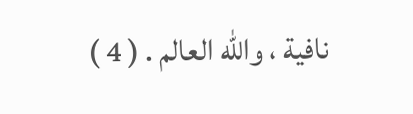نافية ، والله العالم . ( 4 )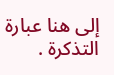إلى هنا عبارة التذكرة .